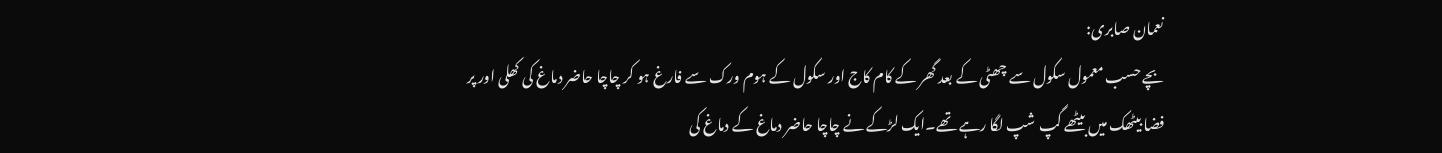نعمان صابری:
بچے حسب معمول سکول سے چھٹی کے بعد گھر کے کام کاج اور سکول کے ہوم ورک سے فارغ ہو کر چاچا حاضر دماغ کی کھلی اور پر فضا بیٹھک میں بیٹھے گپ شپ لگا رہے تھے۔ایک لڑکے نے چاچا حاضر دماغ کے دماغ کی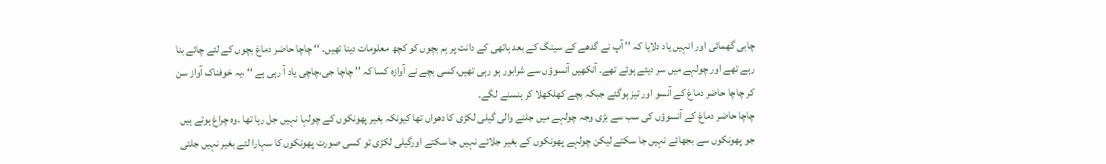چابی گھمائی اور انہیں یاد دلایا کہ ’’ آپ نے گدھے کے سینگ کے بعد ہاتھی کے دانت پر ہم بچوں کو کچھ معلومات دینا تھیں۔ ‘‘ چاچا حاضر دماغ بچوں کے لئے چائے بنا رہے تھے اور چولہے میں سر دیئے ہوئے تھے۔ آنکھیں آنسوؤں سے شرابور ہو رہی تھیں،کسی بچے نے آوازہ کسا کہ ’’ چاچا جی،چاچی یاد آ رہی ہے ‘‘ ،یہ خوفناک آواز سن کر چاچا حاضر دماغ کے آنسو اور تیز ہوگئے جبکہ بچے کھلکھلا کر ہنسنے لگے۔
چاچا حاضر دماغ کے آنسوؤں کی سب سے بڑی وجہ چولہے میں جلنے والی گیلی لکڑی کا دھواں تھا کیونکہ بغیر پھونکوں کے چولہا نہیں جل رہا تھا ۔وہ چراغ ہوتے ہیں جو پھونکوں سے بجھائے نہیں جا سکتے لیکن چولہے پھونکوں کے بغیر جلائے نہیں جا سکتے اورگیلی لکڑی تو کسی صورت پھونکوں کا سہارا لئے بغیر نہیں جلتی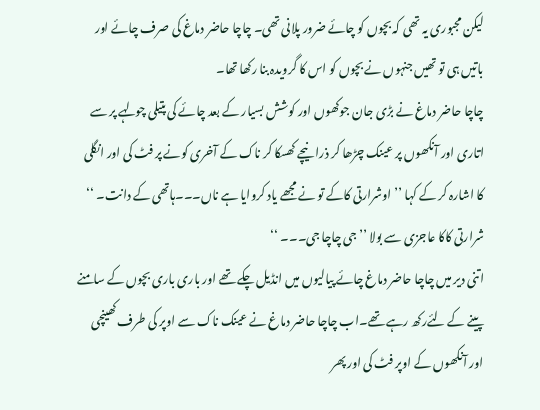لیکن مجبوری یہ تھی کہ بچوں کو چائے ضرور پلانی تھی۔ چاچا حاضر دماغ کی صرف چائے اور باتیں ہی تو تھیں جنہوں نے بچوں کو اس کا گرویدہ بنا رکھا تھا۔
چاچا حاضر دماغ نے بڑی جان جوکھوں اور کوشش بسیار کے بعد چائے کی پتیلی چولہے پر سے اتاری اور آنکھوں پر عینک چڑھا کر ذرا نیچے کھسکا کر ناک کے آخری کونے پر فٹ کی اور انگلی کا اشارہ کر کے کہا ’’ اوشرارتی کاکے تو نے مجھے یاد کروایا ہے ناں۔۔۔ہاتھی کے دانت۔ ‘‘
شرارتی کاکا عاجزی سے بولا ’’جی چاچا جی۔۔۔ ‘‘
اتنی دیر میں چاچا حاضر دماغ چائے پیالیوں میں انڈیل چکے تھے اور باری باری بچوں کے سامنے پینے کے لئےرکھ رہے تھے۔اب چاچا حاضر دماغ نے عینک ناک سے اوپر کی طرف کھینچی اور آنکھوں کے اوپر فٹ کی اور پھر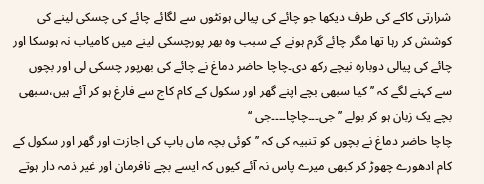شرارتی کاکے کی طرف دیکھا جو چائے کی پیالی ہونٹوں سے لگائے چائے کی چسکی لینے کی کوشش کر رہا تھا مگر چائے گرم ہونے کے سبب وہ بھر پورچسکی لینے میں کامیاب نہ ہوسکا اور چائے کی پیالی دوبارہ نیچے رکھ دی۔چاچا حاضر دماغ نے چائے کی بھرپور چسکی لی اور بچوں سے کہنے لگے کہ ’’ کیا سبھی بچے اپنے گھر اور سکول کے کام کاج سے فارغ ہو کر آئے ہیں،سبھی بچے یک زبان ہو کر بولے ’’جی۔۔۔چاچا۔۔۔۔جی ‘‘
چاچا حاضر دماغ نے بچوں کو تنبیہ کی کہ ’’ کوئی بچہ ماں باپ کی اجازت اور گھر اور سکول کے کام ادھورے چھوڑ کر کبھی میرے پاس نہ آئے کیوں کہ ایسے بچے نافرمان اور غیر ذمہ دار ہوتے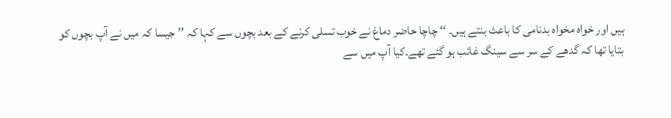ہیں اور خواہ مخواہ بدنامی کا باعث بنتے ہیں۔ ‘‘ چاچا حاضر دماغ نے خوب تسلی کرنے کے بعد بچوں سے کہا کہ ’’ جیسا کہ میں نے آپ بچوں کو بتایا تھا کہ گدھے کے سر سے سینگ غائب ہو گئے تھے۔کیا آپ میں سے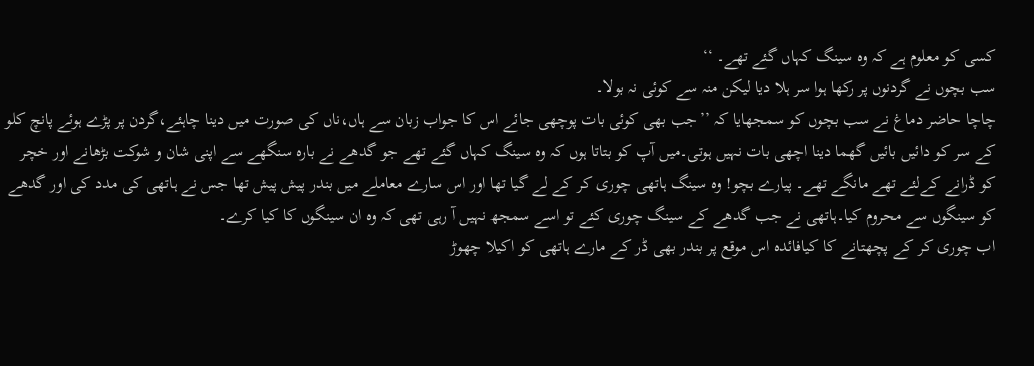کسی کو معلوم ہے کہ وہ سینگ کہاں گئے تھے۔ ‘‘
سب بچوں نے گردنوں پر رکھا ہوا سر ہلا دیا لیکن منہ سے کوئی نہ بولا۔
چاچا حاضر دماغ نے سب بچوں کو سمجھایا کہ ’’جب بھی کوئی بات پوچھی جائے اس کا جواب زبان سے ہاں،ناں کی صورت میں دینا چاہئے،گردن پر پڑے ہوئے پانچ کلو کے سر کو دائیں بائیں گھما دینا اچھی بات نہیں ہوتی۔میں آپ کو بتاتا ہوں کہ وہ سینگ کہاں گئے تھے جو گدھے نے بارہ سنگھے سے اپنی شان و شوکت بڑھانے اور خچر کو ڈرانے کےلئے تھے مانگے تھے۔ پیارے بچو! وہ سینگ ہاتھی چوری کر کے لے گیا تھا اور اس سارے معاملے میں بندر پیش پیش تھا جس نے ہاتھی کی مدد کی اور گدھے کو سینگوں سے محروم کیا۔ہاتھی نے جب گدھے کے سینگ چوری کئے تو اسے سمجھ نہیں آ رہی تھی کہ وہ ان سینگوں کا کیا کرے۔
اب چوری کر کے پچھتانے کا کیافائدہ اس موقع پر بندر بھی ڈر کے مارے ہاتھی کو اکیلا چھوڑ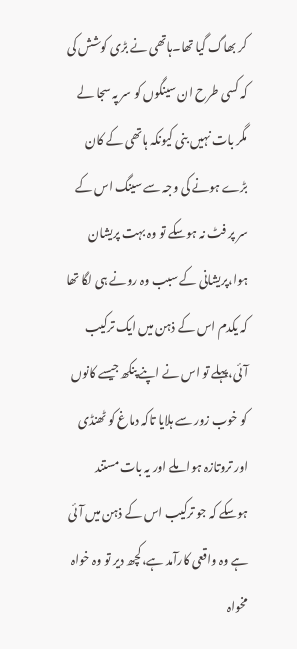کر بھاگ گیا تھا۔ہاتھی نے بڑی کوشش کی کہ کسی طرح ان سینگوں کو سر پہ سجا لے مگر بات نہیں بنی کیونکہ ہاتھی کے کان بڑے ہونے کی وجہ سے سینگ اس کے سر پر فٹ نہ ہوسکے تو وہ بہت پریشان ہوا،پریشانی کے سبب وہ رونے ہی لگا تھا کہ یکدم اس کے ذہن میں ایک ترکیب آئی،پہلے تو اس نے اپنے پنکھ جیسے کانوں کو خوب زور سے ہلایا تاکہ دماغ کو ٹھنڈی اور تروتازہ ہوا ملے اور یہ بات مستند ہوسکے کہ جو ترکیب اس کے ذہن میں آئی ہے وہ واقعی کارآمد ہے،کچھ دیر تو وہ خواہ مخواہ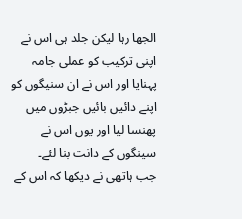الجھا رہا لیکن جلد ہی اس نے اپنی ترکیب کو عملی جامہ پہنایا اور اس نے ان سنیگوں کو اپنے دائیں بائیں جبڑوں میں پھنسا لیا اور یوں اس نے سینگوں کے دانت بنا لئے۔
جب ہاتھی نے دیکھا کہ اس کے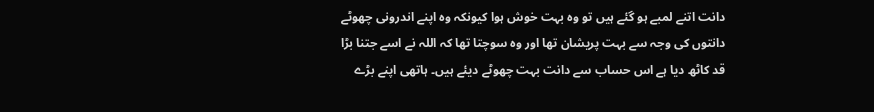دانت اتنے لمبے ہو گئے ہیں تو وہ بہت خوش ہوا کیونکہ وہ اپنے اندرونی چھوٹے دانتوں کی وجہ سے بہت پریشان تھا اور وہ سوچتا تھا کہ اللہ نے اسے جتنا بڑا قد کاٹھ دیا ہے اس حساب سے دانت بہت چھوٹے دیئے ہیں۔ ہاتھی اپنے بڑے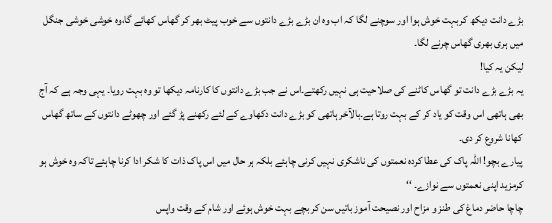بڑے دانت دیکھ کربہت خوش ہوا اور سوچنے لگا کہ اب وہ ان بڑے بڑے دانتوں سے خوب پیٹ بھر کر گھاس کھائے گا،وہ خوشی خوشی جنگل میں ہری بھری گھاس چرنے لگا۔
لیکن یہ کیا!
یہ بڑے بڑے دانت تو گھاس کاٹنے کی صلاحیت ہی نہیں رکھتے۔اس نے جب بڑے دانتوں کا کارنامہ دیکھا تو وہ بہت رویا۔ یہی وجہ ہے کہ آج بھی ہاتھی اس وقت کو یاد کر کے بہت روتا ہے۔بالآخر ہاتھی کو بڑے دانت دکھاوے کے لئے رکھنے پڑ گئے اور چھوٹے دانتوں کے ساتھ گھاس کھانا شروع کر دی۔
پیارے بچو! اللہ پاک کی عطا کردہ نعمتوں کی ناشکری نہیں کرنی چاہئے بلکہ ہر حال میں اس پاک ذات کا شکر ادا کرنا چاہئے تاکہ وہ خوش ہو کرمزید اپنی نعمتوں سے نوازے۔ ‘‘
چاچا حاضر دماغ کی طنز و مزاح اور نصیحت آموز باتیں سن کر بچے بہت خوش ہوئے اور شام کے وقت واپس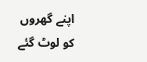اپنے گھروں کو لوٹ گئے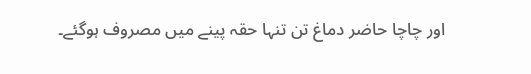اور چاچا حاضر دماغ تن تنہا حقہ پینے میں مصروف ہوگئے۔